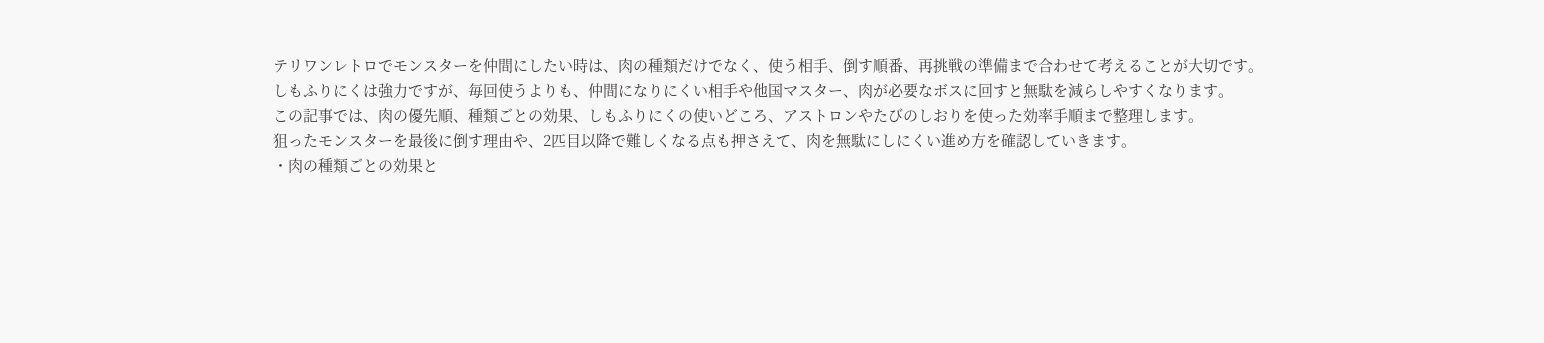テリワンレトロでモンスターを仲間にしたい時は、肉の種類だけでなく、使う相手、倒す順番、再挑戦の準備まで合わせて考えることが大切です。
しもふりにくは強力ですが、毎回使うよりも、仲間になりにくい相手や他国マスター、肉が必要なボスに回すと無駄を減らしやすくなります。
この記事では、肉の優先順、種類ごとの効果、しもふりにくの使いどころ、アストロンやたびのしおりを使った効率手順まで整理します。
狙ったモンスターを最後に倒す理由や、2匹目以降で難しくなる点も押さえて、肉を無駄にしにくい進め方を確認していきます。
・肉の種類ごとの効果と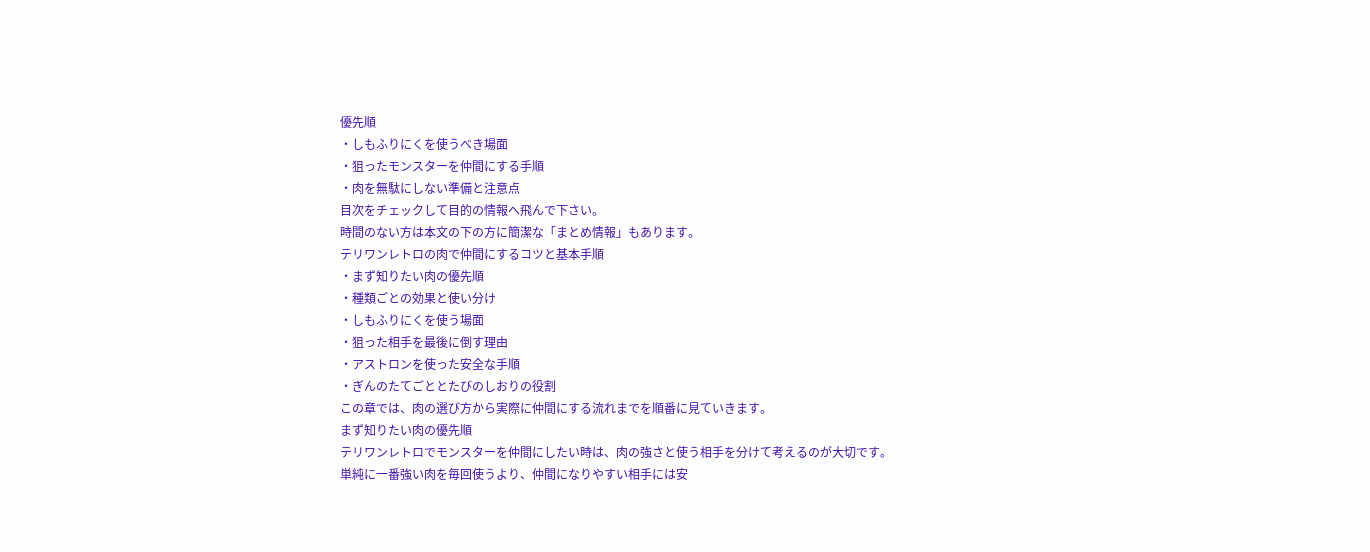優先順
・しもふりにくを使うべき場面
・狙ったモンスターを仲間にする手順
・肉を無駄にしない準備と注意点
目次をチェックして目的の情報へ飛んで下さい。
時間のない方は本文の下の方に簡潔な「まとめ情報」もあります。
テリワンレトロの肉で仲間にするコツと基本手順
・まず知りたい肉の優先順
・種類ごとの効果と使い分け
・しもふりにくを使う場面
・狙った相手を最後に倒す理由
・アストロンを使った安全な手順
・ぎんのたてごととたびのしおりの役割
この章では、肉の選び方から実際に仲間にする流れまでを順番に見ていきます。
まず知りたい肉の優先順
テリワンレトロでモンスターを仲間にしたい時は、肉の強さと使う相手を分けて考えるのが大切です。
単純に一番強い肉を毎回使うより、仲間になりやすい相手には安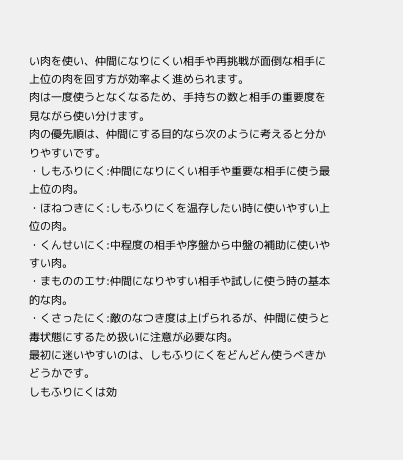い肉を使い、仲間になりにくい相手や再挑戦が面倒な相手に上位の肉を回す方が効率よく進められます。
肉は一度使うとなくなるため、手持ちの数と相手の重要度を見ながら使い分けます。
肉の優先順は、仲間にする目的なら次のように考えると分かりやすいです。
・しもふりにく:仲間になりにくい相手や重要な相手に使う最上位の肉。
・ほねつきにく:しもふりにくを温存したい時に使いやすい上位の肉。
・くんせいにく:中程度の相手や序盤から中盤の補助に使いやすい肉。
・まもののエサ:仲間になりやすい相手や試しに使う時の基本的な肉。
・くさったにく:敵のなつき度は上げられるが、仲間に使うと毒状態にするため扱いに注意が必要な肉。
最初に迷いやすいのは、しもふりにくをどんどん使うべきかどうかです。
しもふりにくは効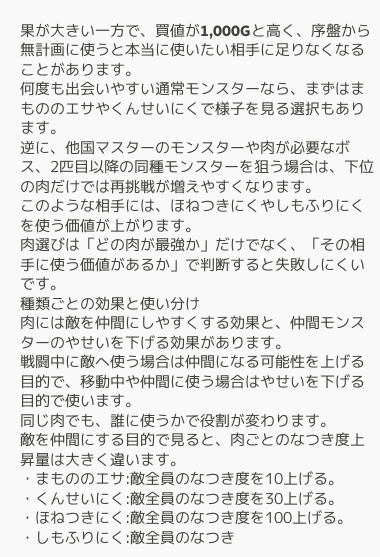果が大きい一方で、買値が1,000Gと高く、序盤から無計画に使うと本当に使いたい相手に足りなくなることがあります。
何度も出会いやすい通常モンスターなら、まずはまもののエサやくんせいにくで様子を見る選択もあります。
逆に、他国マスターのモンスターや肉が必要なボス、2匹目以降の同種モンスターを狙う場合は、下位の肉だけでは再挑戦が増えやすくなります。
このような相手には、ほねつきにくやしもふりにくを使う価値が上がります。
肉選びは「どの肉が最強か」だけでなく、「その相手に使う価値があるか」で判断すると失敗しにくいです。
種類ごとの効果と使い分け
肉には敵を仲間にしやすくする効果と、仲間モンスターのやせいを下げる効果があります。
戦闘中に敵へ使う場合は仲間になる可能性を上げる目的で、移動中や仲間に使う場合はやせいを下げる目的で使います。
同じ肉でも、誰に使うかで役割が変わります。
敵を仲間にする目的で見ると、肉ごとのなつき度上昇量は大きく違います。
・まもののエサ:敵全員のなつき度を10上げる。
・くんせいにく:敵全員のなつき度を30上げる。
・ほねつきにく:敵全員のなつき度を100上げる。
・しもふりにく:敵全員のなつき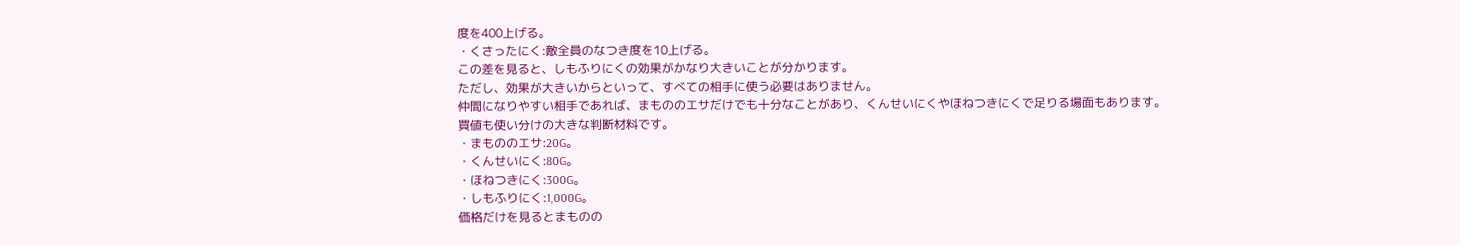度を400上げる。
・くさったにく:敵全員のなつき度を10上げる。
この差を見ると、しもふりにくの効果がかなり大きいことが分かります。
ただし、効果が大きいからといって、すべての相手に使う必要はありません。
仲間になりやすい相手であれば、まもののエサだけでも十分なことがあり、くんせいにくやほねつきにくで足りる場面もあります。
買値も使い分けの大きな判断材料です。
・まもののエサ:20G。
・くんせいにく:80G。
・ほねつきにく:300G。
・しもふりにく:1,000G。
価格だけを見るとまものの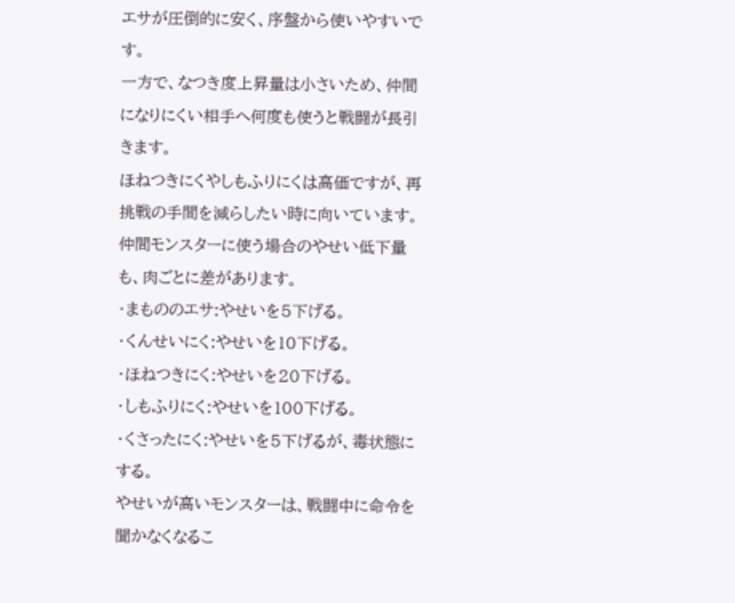エサが圧倒的に安く、序盤から使いやすいです。
一方で、なつき度上昇量は小さいため、仲間になりにくい相手へ何度も使うと戦闘が長引きます。
ほねつきにくやしもふりにくは高価ですが、再挑戦の手間を減らしたい時に向いています。
仲間モンスターに使う場合のやせい低下量も、肉ごとに差があります。
・まもののエサ:やせいを5下げる。
・くんせいにく:やせいを10下げる。
・ほねつきにく:やせいを20下げる。
・しもふりにく:やせいを100下げる。
・くさったにく:やせいを5下げるが、毒状態にする。
やせいが高いモンスターは、戦闘中に命令を聞かなくなるこ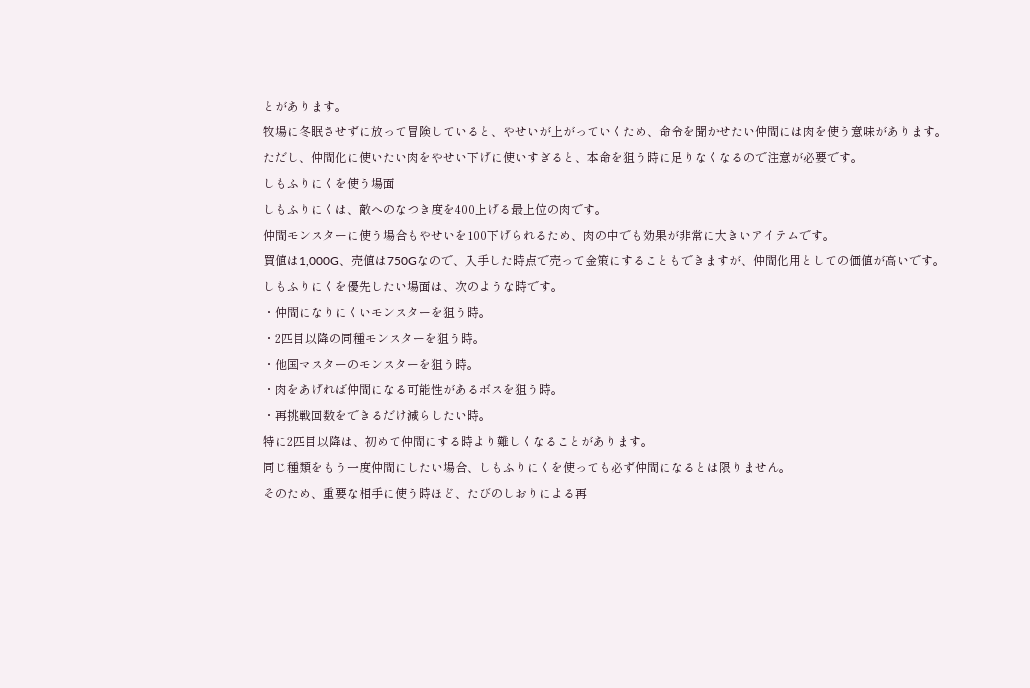とがあります。
牧場に冬眠させずに放って冒険していると、やせいが上がっていくため、命令を聞かせたい仲間には肉を使う意味があります。
ただし、仲間化に使いたい肉をやせい下げに使いすぎると、本命を狙う時に足りなくなるので注意が必要です。
しもふりにくを使う場面
しもふりにくは、敵へのなつき度を400上げる最上位の肉です。
仲間モンスターに使う場合もやせいを100下げられるため、肉の中でも効果が非常に大きいアイテムです。
買値は1,000G、売値は750Gなので、入手した時点で売って金策にすることもできますが、仲間化用としての価値が高いです。
しもふりにくを優先したい場面は、次のような時です。
・仲間になりにくいモンスターを狙う時。
・2匹目以降の同種モンスターを狙う時。
・他国マスターのモンスターを狙う時。
・肉をあげれば仲間になる可能性があるボスを狙う時。
・再挑戦回数をできるだけ減らしたい時。
特に2匹目以降は、初めて仲間にする時より難しくなることがあります。
同じ種類をもう一度仲間にしたい場合、しもふりにくを使っても必ず仲間になるとは限りません。
そのため、重要な相手に使う時ほど、たびのしおりによる再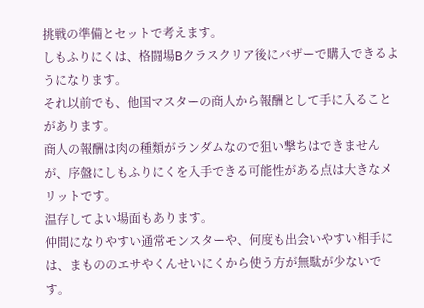挑戦の準備とセットで考えます。
しもふりにくは、格闘場Bクラスクリア後にバザーで購入できるようになります。
それ以前でも、他国マスターの商人から報酬として手に入ることがあります。
商人の報酬は肉の種類がランダムなので狙い撃ちはできませんが、序盤にしもふりにくを入手できる可能性がある点は大きなメリットです。
温存してよい場面もあります。
仲間になりやすい通常モンスターや、何度も出会いやすい相手には、まもののエサやくんせいにくから使う方が無駄が少ないです。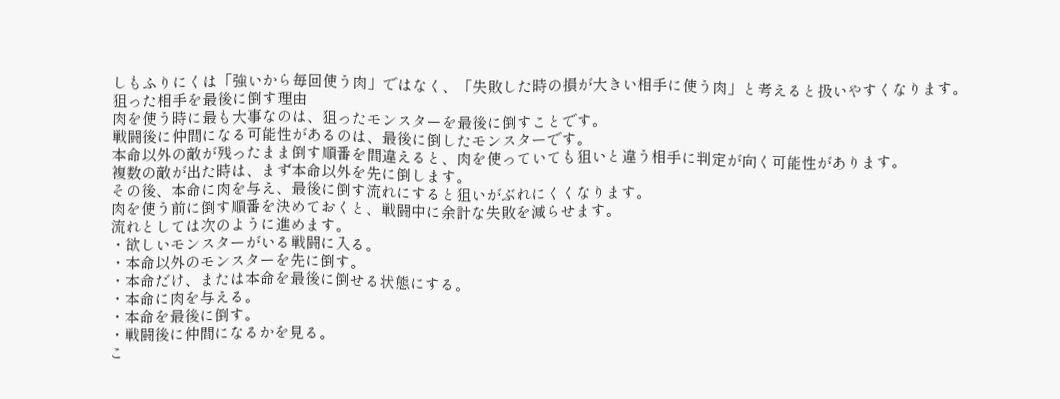しもふりにくは「強いから毎回使う肉」ではなく、「失敗した時の損が大きい相手に使う肉」と考えると扱いやすくなります。
狙った相手を最後に倒す理由
肉を使う時に最も大事なのは、狙ったモンスターを最後に倒すことです。
戦闘後に仲間になる可能性があるのは、最後に倒したモンスターです。
本命以外の敵が残ったまま倒す順番を間違えると、肉を使っていても狙いと違う相手に判定が向く可能性があります。
複数の敵が出た時は、まず本命以外を先に倒します。
その後、本命に肉を与え、最後に倒す流れにすると狙いがぶれにくくなります。
肉を使う前に倒す順番を決めておくと、戦闘中に余計な失敗を減らせます。
流れとしては次のように進めます。
・欲しいモンスターがいる戦闘に入る。
・本命以外のモンスターを先に倒す。
・本命だけ、または本命を最後に倒せる状態にする。
・本命に肉を与える。
・本命を最後に倒す。
・戦闘後に仲間になるかを見る。
こ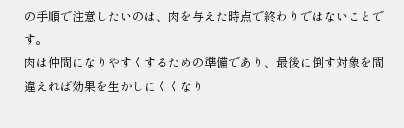の手順で注意したいのは、肉を与えた時点で終わりではないことです。
肉は仲間になりやすくするための準備であり、最後に倒す対象を間違えれば効果を生かしにくくなり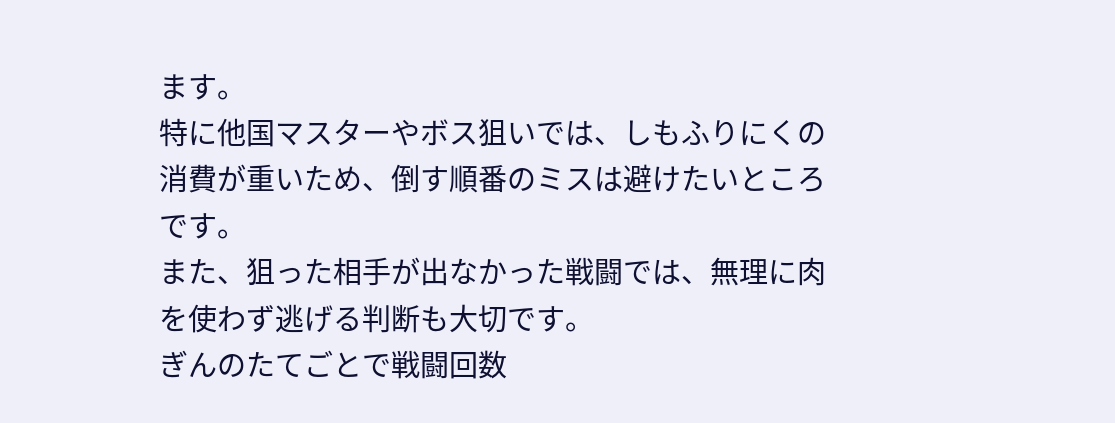ます。
特に他国マスターやボス狙いでは、しもふりにくの消費が重いため、倒す順番のミスは避けたいところです。
また、狙った相手が出なかった戦闘では、無理に肉を使わず逃げる判断も大切です。
ぎんのたてごとで戦闘回数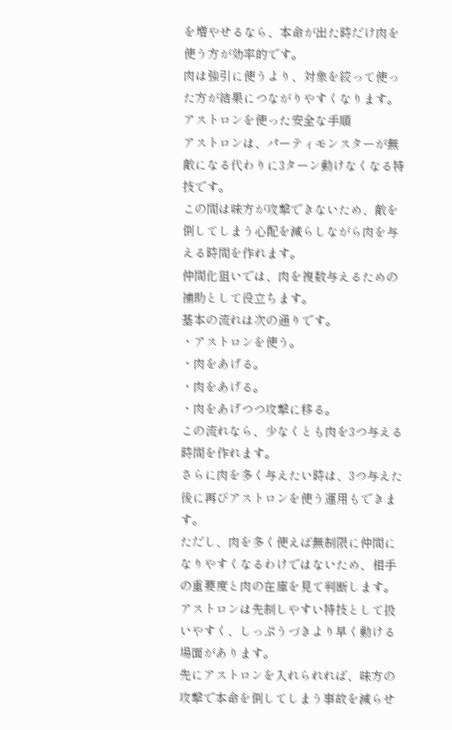を増やせるなら、本命が出た時だけ肉を使う方が効率的です。
肉は強引に使うより、対象を絞って使った方が結果につながりやすくなります。
アストロンを使った安全な手順
アストロンは、パーティモンスターが無敵になる代わりに3ターン動けなくなる特技です。
この間は味方が攻撃できないため、敵を倒してしまう心配を減らしながら肉を与える時間を作れます。
仲間化狙いでは、肉を複数与えるための補助として役立ちます。
基本の流れは次の通りです。
・アストロンを使う。
・肉をあげる。
・肉をあげる。
・肉をあげつつ攻撃に移る。
この流れなら、少なくとも肉を3つ与える時間を作れます。
さらに肉を多く与えたい時は、3つ与えた後に再びアストロンを使う運用もできます。
ただし、肉を多く使えば無制限に仲間になりやすくなるわけではないため、相手の重要度と肉の在庫を見て判断します。
アストロンは先制しやすい特技として扱いやすく、しっぷうづきより早く動ける場面があります。
先にアストロンを入れられれば、味方の攻撃で本命を倒してしまう事故を減らせ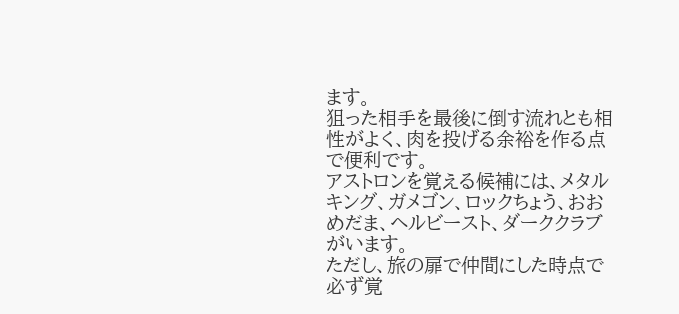ます。
狙った相手を最後に倒す流れとも相性がよく、肉を投げる余裕を作る点で便利です。
アストロンを覚える候補には、メタルキング、ガメゴン、ロックちょう、おおめだま、ヘルビースト、ダーククラブがいます。
ただし、旅の扉で仲間にした時点で必ず覚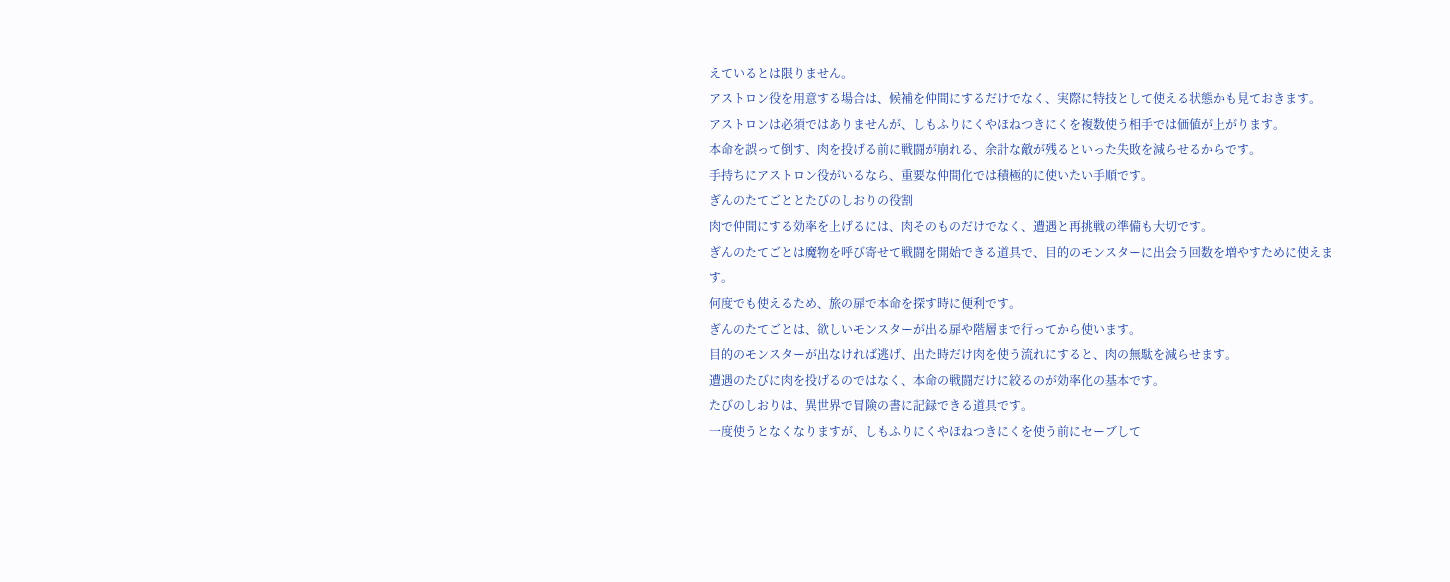えているとは限りません。
アストロン役を用意する場合は、候補を仲間にするだけでなく、実際に特技として使える状態かも見ておきます。
アストロンは必須ではありませんが、しもふりにくやほねつきにくを複数使う相手では価値が上がります。
本命を誤って倒す、肉を投げる前に戦闘が崩れる、余計な敵が残るといった失敗を減らせるからです。
手持ちにアストロン役がいるなら、重要な仲間化では積極的に使いたい手順です。
ぎんのたてごととたびのしおりの役割
肉で仲間にする効率を上げるには、肉そのものだけでなく、遭遇と再挑戦の準備も大切です。
ぎんのたてごとは魔物を呼び寄せて戦闘を開始できる道具で、目的のモンスターに出会う回数を増やすために使えます。
何度でも使えるため、旅の扉で本命を探す時に便利です。
ぎんのたてごとは、欲しいモンスターが出る扉や階層まで行ってから使います。
目的のモンスターが出なければ逃げ、出た時だけ肉を使う流れにすると、肉の無駄を減らせます。
遭遇のたびに肉を投げるのではなく、本命の戦闘だけに絞るのが効率化の基本です。
たびのしおりは、異世界で冒険の書に記録できる道具です。
一度使うとなくなりますが、しもふりにくやほねつきにくを使う前にセーブして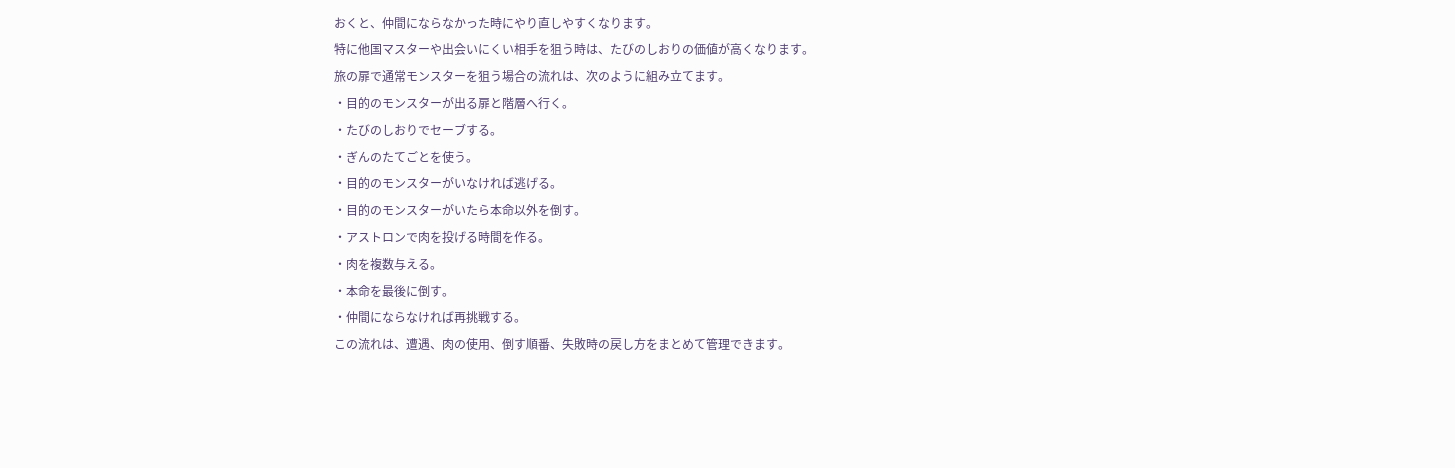おくと、仲間にならなかった時にやり直しやすくなります。
特に他国マスターや出会いにくい相手を狙う時は、たびのしおりの価値が高くなります。
旅の扉で通常モンスターを狙う場合の流れは、次のように組み立てます。
・目的のモンスターが出る扉と階層へ行く。
・たびのしおりでセーブする。
・ぎんのたてごとを使う。
・目的のモンスターがいなければ逃げる。
・目的のモンスターがいたら本命以外を倒す。
・アストロンで肉を投げる時間を作る。
・肉を複数与える。
・本命を最後に倒す。
・仲間にならなければ再挑戦する。
この流れは、遭遇、肉の使用、倒す順番、失敗時の戻し方をまとめて管理できます。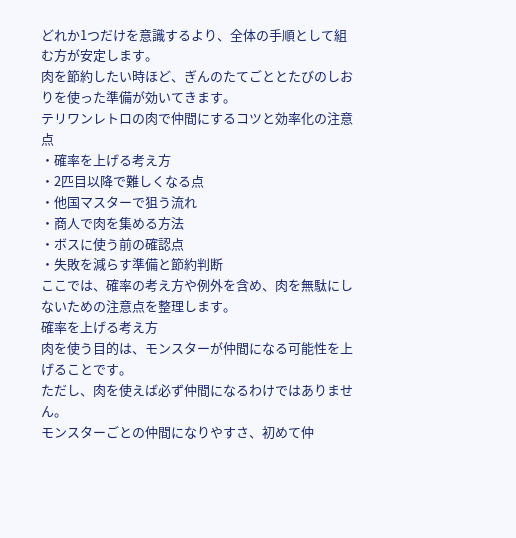どれか1つだけを意識するより、全体の手順として組む方が安定します。
肉を節約したい時ほど、ぎんのたてごととたびのしおりを使った準備が効いてきます。
テリワンレトロの肉で仲間にするコツと効率化の注意点
・確率を上げる考え方
・2匹目以降で難しくなる点
・他国マスターで狙う流れ
・商人で肉を集める方法
・ボスに使う前の確認点
・失敗を減らす準備と節約判断
ここでは、確率の考え方や例外を含め、肉を無駄にしないための注意点を整理します。
確率を上げる考え方
肉を使う目的は、モンスターが仲間になる可能性を上げることです。
ただし、肉を使えば必ず仲間になるわけではありません。
モンスターごとの仲間になりやすさ、初めて仲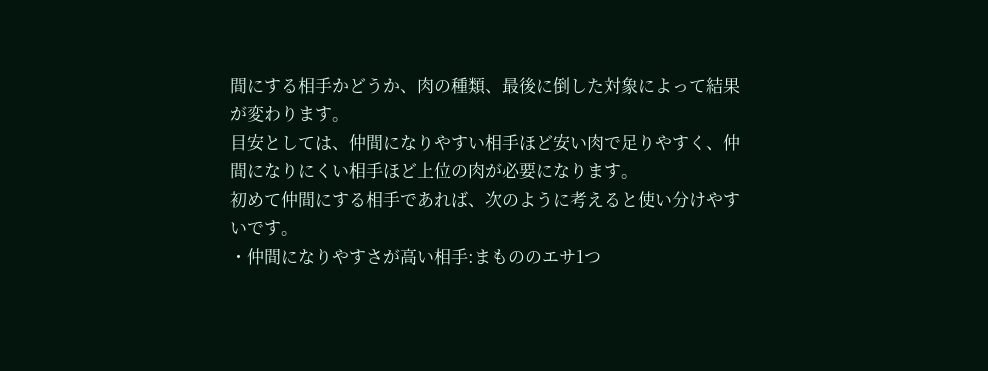間にする相手かどうか、肉の種類、最後に倒した対象によって結果が変わります。
目安としては、仲間になりやすい相手ほど安い肉で足りやすく、仲間になりにくい相手ほど上位の肉が必要になります。
初めて仲間にする相手であれば、次のように考えると使い分けやすいです。
・仲間になりやすさが高い相手:まもののエサ1つ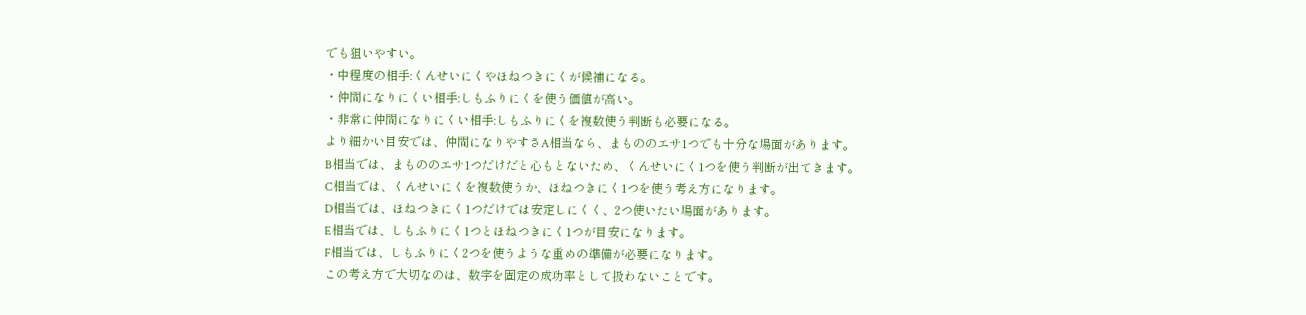でも狙いやすい。
・中程度の相手:くんせいにくやほねつきにくが候補になる。
・仲間になりにくい相手:しもふりにくを使う価値が高い。
・非常に仲間になりにくい相手:しもふりにくを複数使う判断も必要になる。
より細かい目安では、仲間になりやすさA相当なら、まもののエサ1つでも十分な場面があります。
B相当では、まもののエサ1つだけだと心もとないため、くんせいにく1つを使う判断が出てきます。
C相当では、くんせいにくを複数使うか、ほねつきにく1つを使う考え方になります。
D相当では、ほねつきにく1つだけでは安定しにくく、2つ使いたい場面があります。
E相当では、しもふりにく1つとほねつきにく1つが目安になります。
F相当では、しもふりにく2つを使うような重めの準備が必要になります。
この考え方で大切なのは、数字を固定の成功率として扱わないことです。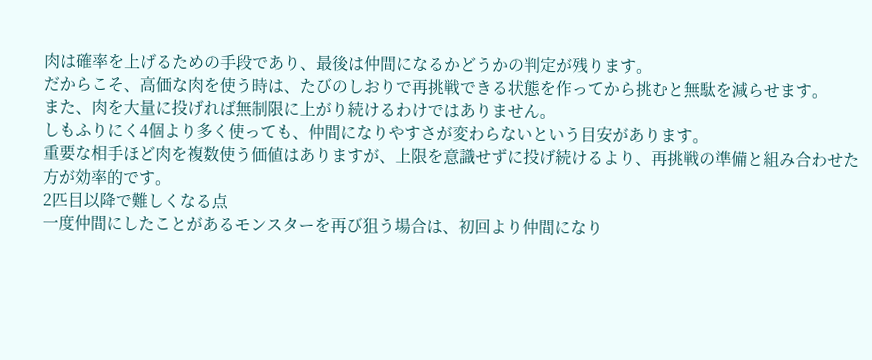肉は確率を上げるための手段であり、最後は仲間になるかどうかの判定が残ります。
だからこそ、高価な肉を使う時は、たびのしおりで再挑戦できる状態を作ってから挑むと無駄を減らせます。
また、肉を大量に投げれば無制限に上がり続けるわけではありません。
しもふりにく4個より多く使っても、仲間になりやすさが変わらないという目安があります。
重要な相手ほど肉を複数使う価値はありますが、上限を意識せずに投げ続けるより、再挑戦の準備と組み合わせた方が効率的です。
2匹目以降で難しくなる点
一度仲間にしたことがあるモンスターを再び狙う場合は、初回より仲間になり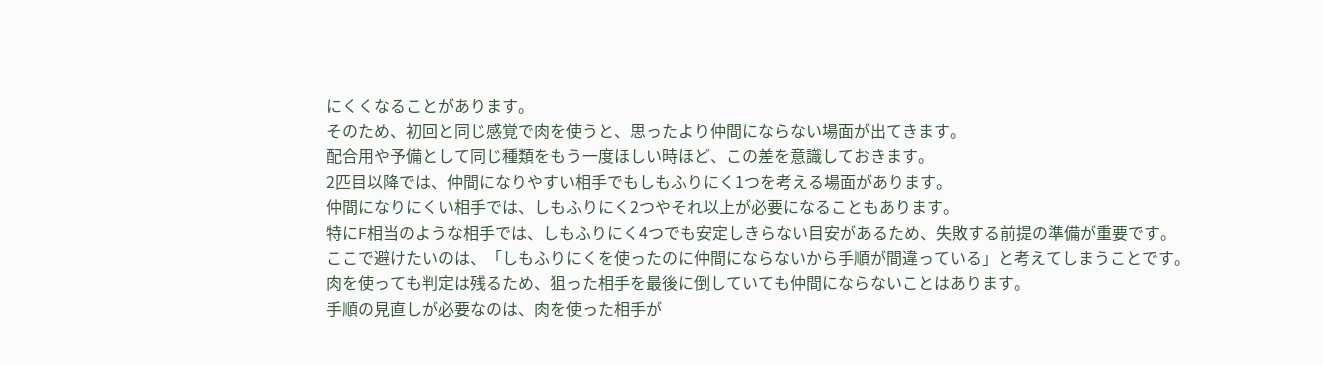にくくなることがあります。
そのため、初回と同じ感覚で肉を使うと、思ったより仲間にならない場面が出てきます。
配合用や予備として同じ種類をもう一度ほしい時ほど、この差を意識しておきます。
2匹目以降では、仲間になりやすい相手でもしもふりにく1つを考える場面があります。
仲間になりにくい相手では、しもふりにく2つやそれ以上が必要になることもあります。
特にF相当のような相手では、しもふりにく4つでも安定しきらない目安があるため、失敗する前提の準備が重要です。
ここで避けたいのは、「しもふりにくを使ったのに仲間にならないから手順が間違っている」と考えてしまうことです。
肉を使っても判定は残るため、狙った相手を最後に倒していても仲間にならないことはあります。
手順の見直しが必要なのは、肉を使った相手が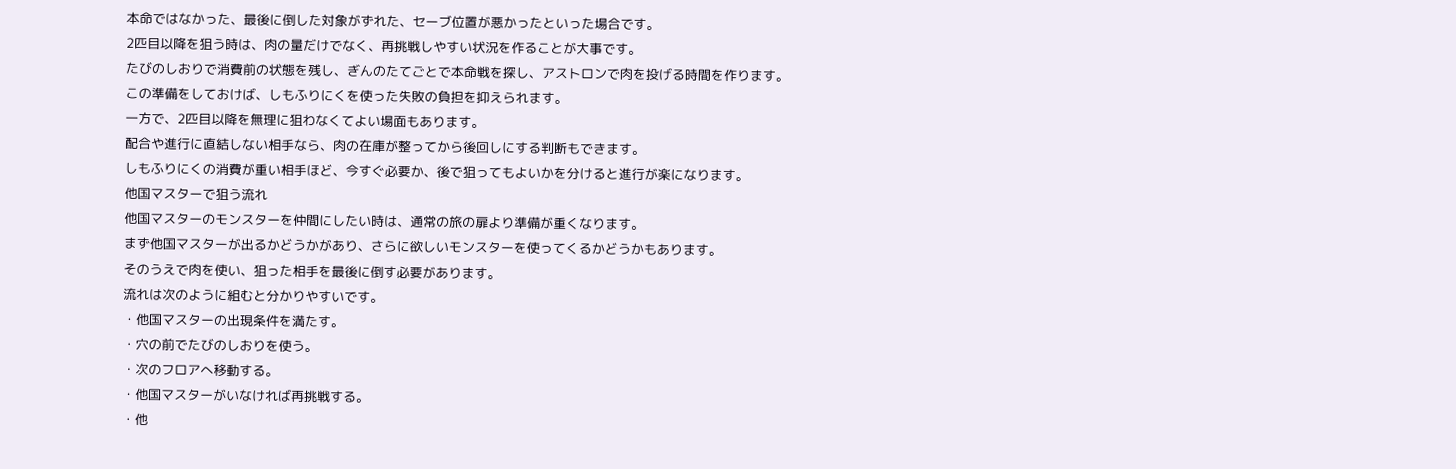本命ではなかった、最後に倒した対象がずれた、セーブ位置が悪かったといった場合です。
2匹目以降を狙う時は、肉の量だけでなく、再挑戦しやすい状況を作ることが大事です。
たびのしおりで消費前の状態を残し、ぎんのたてごとで本命戦を探し、アストロンで肉を投げる時間を作ります。
この準備をしておけば、しもふりにくを使った失敗の負担を抑えられます。
一方で、2匹目以降を無理に狙わなくてよい場面もあります。
配合や進行に直結しない相手なら、肉の在庫が整ってから後回しにする判断もできます。
しもふりにくの消費が重い相手ほど、今すぐ必要か、後で狙ってもよいかを分けると進行が楽になります。
他国マスターで狙う流れ
他国マスターのモンスターを仲間にしたい時は、通常の旅の扉より準備が重くなります。
まず他国マスターが出るかどうかがあり、さらに欲しいモンスターを使ってくるかどうかもあります。
そのうえで肉を使い、狙った相手を最後に倒す必要があります。
流れは次のように組むと分かりやすいです。
・他国マスターの出現条件を満たす。
・穴の前でたびのしおりを使う。
・次のフロアへ移動する。
・他国マスターがいなければ再挑戦する。
・他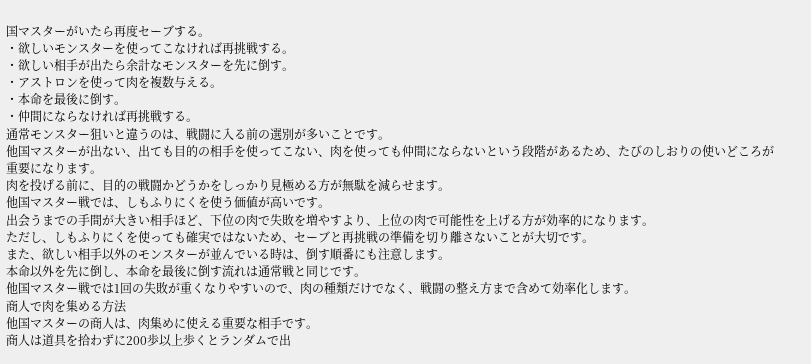国マスターがいたら再度セーブする。
・欲しいモンスターを使ってこなければ再挑戦する。
・欲しい相手が出たら余計なモンスターを先に倒す。
・アストロンを使って肉を複数与える。
・本命を最後に倒す。
・仲間にならなければ再挑戦する。
通常モンスター狙いと違うのは、戦闘に入る前の選別が多いことです。
他国マスターが出ない、出ても目的の相手を使ってこない、肉を使っても仲間にならないという段階があるため、たびのしおりの使いどころが重要になります。
肉を投げる前に、目的の戦闘かどうかをしっかり見極める方が無駄を減らせます。
他国マスター戦では、しもふりにくを使う価値が高いです。
出会うまでの手間が大きい相手ほど、下位の肉で失敗を増やすより、上位の肉で可能性を上げる方が効率的になります。
ただし、しもふりにくを使っても確実ではないため、セーブと再挑戦の準備を切り離さないことが大切です。
また、欲しい相手以外のモンスターが並んでいる時は、倒す順番にも注意します。
本命以外を先に倒し、本命を最後に倒す流れは通常戦と同じです。
他国マスター戦では1回の失敗が重くなりやすいので、肉の種類だけでなく、戦闘の整え方まで含めて効率化します。
商人で肉を集める方法
他国マスターの商人は、肉集めに使える重要な相手です。
商人は道具を拾わずに200歩以上歩くとランダムで出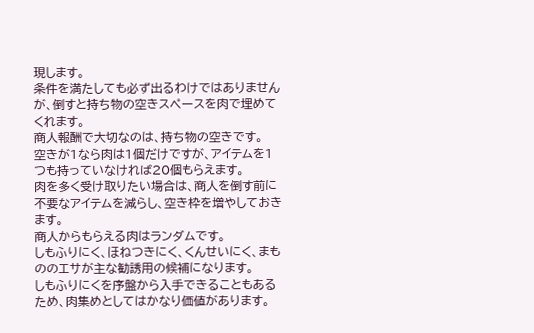現します。
条件を満たしても必ず出るわけではありませんが、倒すと持ち物の空きスペースを肉で埋めてくれます。
商人報酬で大切なのは、持ち物の空きです。
空きが1なら肉は1個だけですが、アイテムを1つも持っていなければ20個もらえます。
肉を多く受け取りたい場合は、商人を倒す前に不要なアイテムを減らし、空き枠を増やしておきます。
商人からもらえる肉はランダムです。
しもふりにく、ほねつきにく、くんせいにく、まもののエサが主な勧誘用の候補になります。
しもふりにくを序盤から入手できることもあるため、肉集めとしてはかなり価値があります。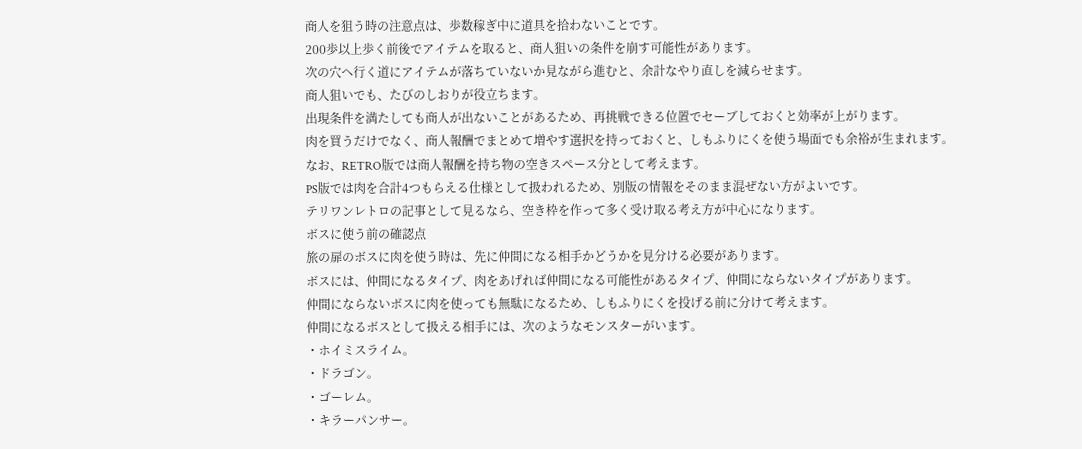商人を狙う時の注意点は、歩数稼ぎ中に道具を拾わないことです。
200歩以上歩く前後でアイテムを取ると、商人狙いの条件を崩す可能性があります。
次の穴へ行く道にアイテムが落ちていないか見ながら進むと、余計なやり直しを減らせます。
商人狙いでも、たびのしおりが役立ちます。
出現条件を満たしても商人が出ないことがあるため、再挑戦できる位置でセーブしておくと効率が上がります。
肉を買うだけでなく、商人報酬でまとめて増やす選択を持っておくと、しもふりにくを使う場面でも余裕が生まれます。
なお、RETRO版では商人報酬を持ち物の空きスペース分として考えます。
PS版では肉を合計4つもらえる仕様として扱われるため、別版の情報をそのまま混ぜない方がよいです。
テリワンレトロの記事として見るなら、空き枠を作って多く受け取る考え方が中心になります。
ボスに使う前の確認点
旅の扉のボスに肉を使う時は、先に仲間になる相手かどうかを見分ける必要があります。
ボスには、仲間になるタイプ、肉をあげれば仲間になる可能性があるタイプ、仲間にならないタイプがあります。
仲間にならないボスに肉を使っても無駄になるため、しもふりにくを投げる前に分けて考えます。
仲間になるボスとして扱える相手には、次のようなモンスターがいます。
・ホイミスライム。
・ドラゴン。
・ゴーレム。
・キラーパンサー。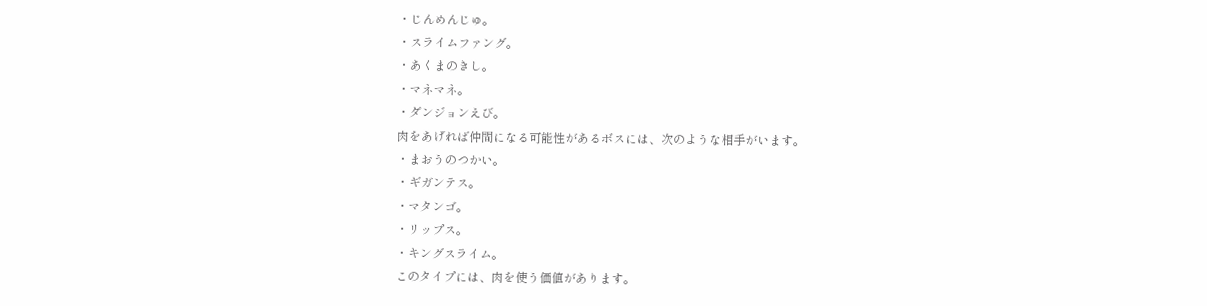・じんめんじゅ。
・スライムファング。
・あくまのきし。
・マネマネ。
・ダンジョンえび。
肉をあげれば仲間になる可能性があるボスには、次のような相手がいます。
・まおうのつかい。
・ギガンテス。
・マタンゴ。
・リップス。
・キングスライム。
このタイプには、肉を使う価値があります。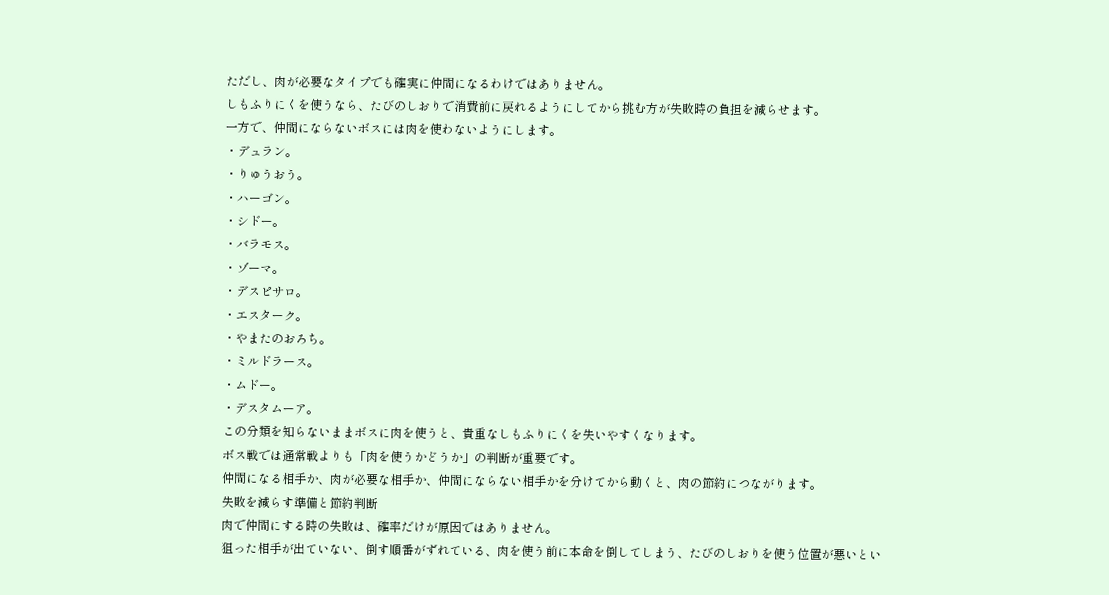ただし、肉が必要なタイプでも確実に仲間になるわけではありません。
しもふりにくを使うなら、たびのしおりで消費前に戻れるようにしてから挑む方が失敗時の負担を減らせます。
一方で、仲間にならないボスには肉を使わないようにします。
・デュラン。
・りゅうおう。
・ハーゴン。
・シドー。
・バラモス。
・ゾーマ。
・デスピサロ。
・エスターク。
・やまたのおろち。
・ミルドラース。
・ムドー。
・デスタムーア。
この分類を知らないままボスに肉を使うと、貴重なしもふりにくを失いやすくなります。
ボス戦では通常戦よりも「肉を使うかどうか」の判断が重要です。
仲間になる相手か、肉が必要な相手か、仲間にならない相手かを分けてから動くと、肉の節約につながります。
失敗を減らす準備と節約判断
肉で仲間にする時の失敗は、確率だけが原因ではありません。
狙った相手が出ていない、倒す順番がずれている、肉を使う前に本命を倒してしまう、たびのしおりを使う位置が悪いとい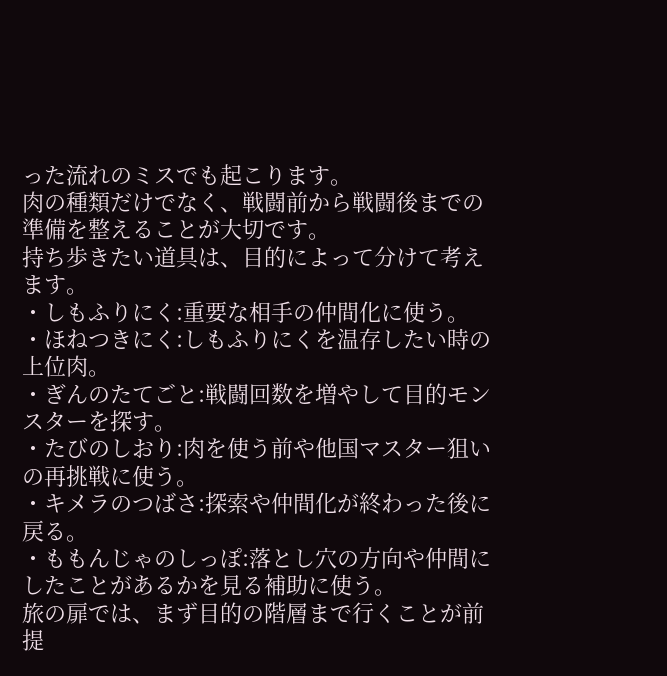った流れのミスでも起こります。
肉の種類だけでなく、戦闘前から戦闘後までの準備を整えることが大切です。
持ち歩きたい道具は、目的によって分けて考えます。
・しもふりにく:重要な相手の仲間化に使う。
・ほねつきにく:しもふりにくを温存したい時の上位肉。
・ぎんのたてごと:戦闘回数を増やして目的モンスターを探す。
・たびのしおり:肉を使う前や他国マスター狙いの再挑戦に使う。
・キメラのつばさ:探索や仲間化が終わった後に戻る。
・ももんじゃのしっぽ:落とし穴の方向や仲間にしたことがあるかを見る補助に使う。
旅の扉では、まず目的の階層まで行くことが前提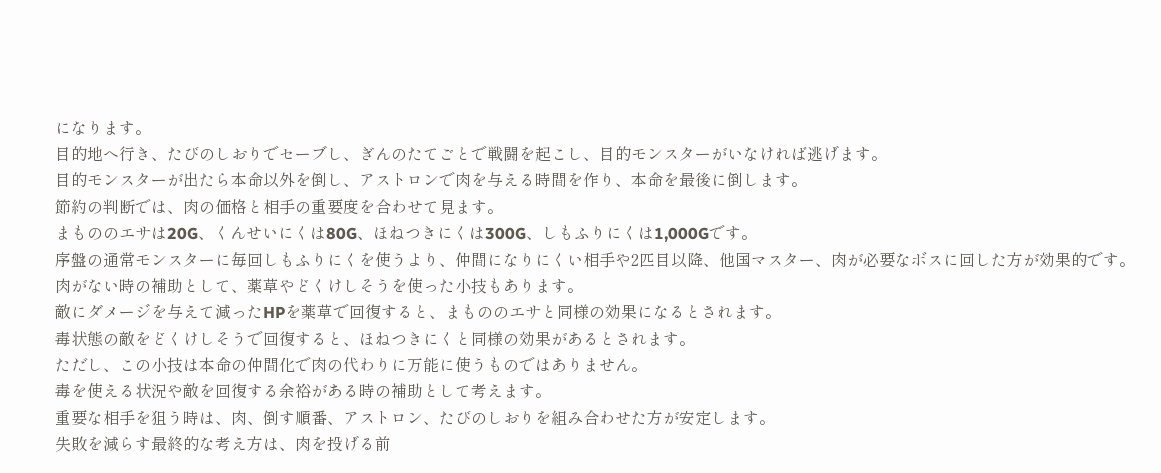になります。
目的地へ行き、たびのしおりでセーブし、ぎんのたてごとで戦闘を起こし、目的モンスターがいなければ逃げます。
目的モンスターが出たら本命以外を倒し、アストロンで肉を与える時間を作り、本命を最後に倒します。
節約の判断では、肉の価格と相手の重要度を合わせて見ます。
まもののエサは20G、くんせいにくは80G、ほねつきにくは300G、しもふりにくは1,000Gです。
序盤の通常モンスターに毎回しもふりにくを使うより、仲間になりにくい相手や2匹目以降、他国マスター、肉が必要なボスに回した方が効果的です。
肉がない時の補助として、薬草やどくけしそうを使った小技もあります。
敵にダメージを与えて減ったHPを薬草で回復すると、まもののエサと同様の効果になるとされます。
毒状態の敵をどくけしそうで回復すると、ほねつきにくと同様の効果があるとされます。
ただし、この小技は本命の仲間化で肉の代わりに万能に使うものではありません。
毒を使える状況や敵を回復する余裕がある時の補助として考えます。
重要な相手を狙う時は、肉、倒す順番、アストロン、たびのしおりを組み合わせた方が安定します。
失敗を減らす最終的な考え方は、肉を投げる前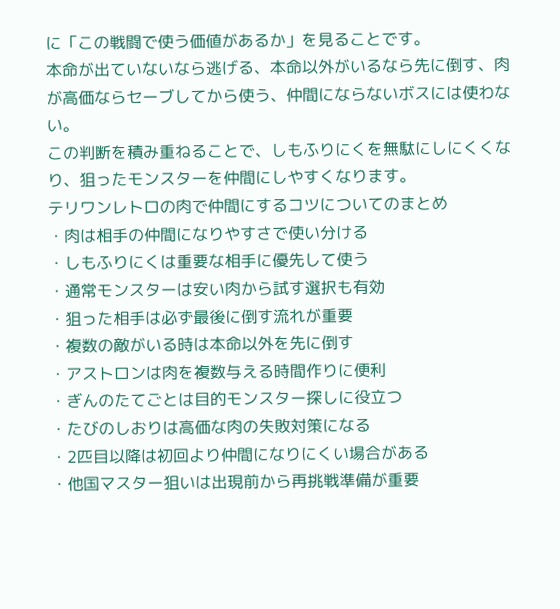に「この戦闘で使う価値があるか」を見ることです。
本命が出ていないなら逃げる、本命以外がいるなら先に倒す、肉が高価ならセーブしてから使う、仲間にならないボスには使わない。
この判断を積み重ねることで、しもふりにくを無駄にしにくくなり、狙ったモンスターを仲間にしやすくなります。
テリワンレトロの肉で仲間にするコツについてのまとめ
・肉は相手の仲間になりやすさで使い分ける
・しもふりにくは重要な相手に優先して使う
・通常モンスターは安い肉から試す選択も有効
・狙った相手は必ず最後に倒す流れが重要
・複数の敵がいる時は本命以外を先に倒す
・アストロンは肉を複数与える時間作りに便利
・ぎんのたてごとは目的モンスター探しに役立つ
・たびのしおりは高価な肉の失敗対策になる
・2匹目以降は初回より仲間になりにくい場合がある
・他国マスター狙いは出現前から再挑戦準備が重要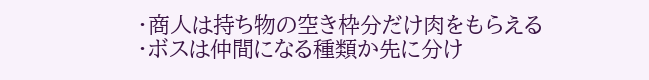・商人は持ち物の空き枠分だけ肉をもらえる
・ボスは仲間になる種類か先に分け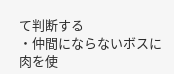て判断する
・仲間にならないボスに肉を使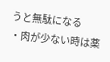うと無駄になる
・肉が少ない時は薬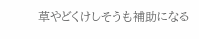草やどくけしそうも補助になる